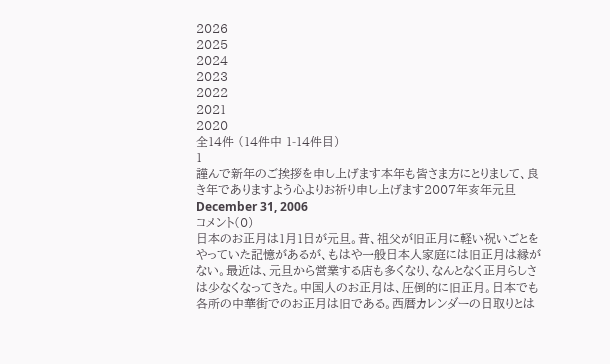2026
2025
2024
2023
2022
2021
2020
全14件 (14件中 1-14件目)
1
謹んで新年のご挨拶を申し上げます本年も皆さま方にとりまして、良き年でありますよう心よりお祈り申し上げます2007年亥年元旦
December 31, 2006
コメント(0)
日本のお正月は1月1日が元旦。昔、祖父が旧正月に軽い祝いごとをやっていた記憶があるが、もはや一般日本人家庭には旧正月は縁がない。最近は、元旦から営業する店も多くなり、なんとなく正月らしさは少なくなってきた。中国人のお正月は、圧倒的に旧正月。日本でも各所の中華街でのお正月は旧である。西暦カレンダーの日取りとは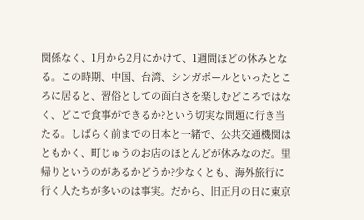関係なく、1月から2月にかけて、1週間ほどの休みとなる。この時期、中国、台湾、シンガポールといったところに居ると、習俗としての面白さを楽しむどころではなく、どこで食事ができるか?という切実な問題に行き当たる。しばらく前までの日本と一緒で、公共交通機関はともかく、町じゅうのお店のほとんどが休みなのだ。里帰りというのがあるかどうか?少なくとも、海外旅行に行く人たちが多いのは事実。だから、旧正月の日に東京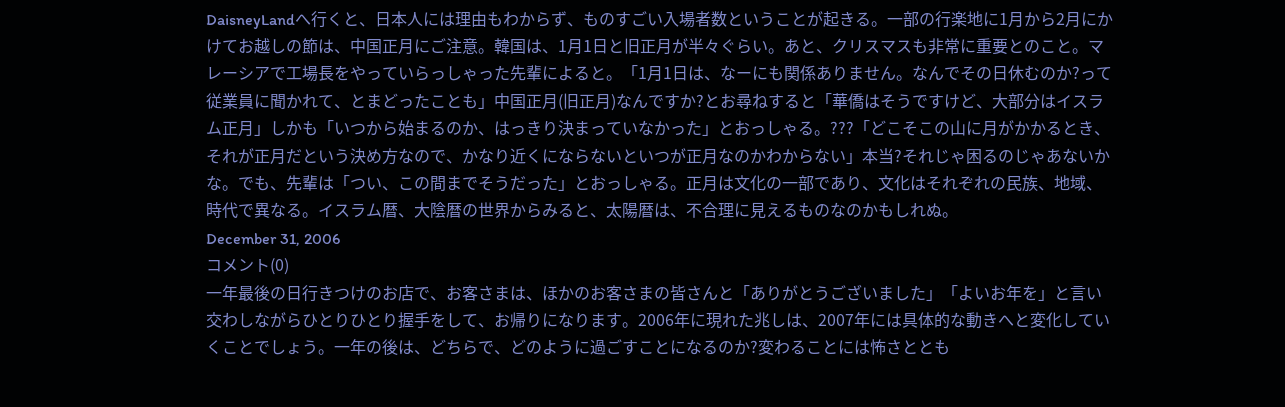DaisneyLandへ行くと、日本人には理由もわからず、ものすごい入場者数ということが起きる。一部の行楽地に1月から2月にかけてお越しの節は、中国正月にご注意。韓国は、1月1日と旧正月が半々ぐらい。あと、クリスマスも非常に重要とのこと。マレーシアで工場長をやっていらっしゃった先輩によると。「1月1日は、なーにも関係ありません。なんでその日休むのか?って従業員に聞かれて、とまどったことも」中国正月(旧正月)なんですか?とお尋ねすると「華僑はそうですけど、大部分はイスラム正月」しかも「いつから始まるのか、はっきり決まっていなかった」とおっしゃる。???「どこそこの山に月がかかるとき、それが正月だという決め方なので、かなり近くにならないといつが正月なのかわからない」本当?それじゃ困るのじゃあないかな。でも、先輩は「つい、この間までそうだった」とおっしゃる。正月は文化の一部であり、文化はそれぞれの民族、地域、時代で異なる。イスラム暦、大陰暦の世界からみると、太陽暦は、不合理に見えるものなのかもしれぬ。
December 31, 2006
コメント(0)
一年最後の日行きつけのお店で、お客さまは、ほかのお客さまの皆さんと「ありがとうございました」「よいお年を」と言い交わしながらひとりひとり握手をして、お帰りになります。2006年に現れた兆しは、2007年には具体的な動きへと変化していくことでしょう。一年の後は、どちらで、どのように過ごすことになるのか?変わることには怖さととも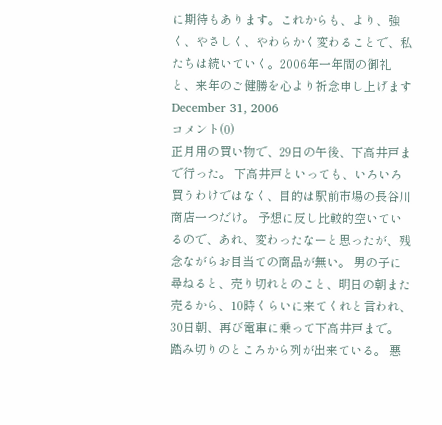に期待もあります。これからも、より、強く、やさしく、やわらかく変わることで、私たちは続いていく。2006年一年間の御礼と、来年のご健勝を心より祈念申し上げます
December 31, 2006
コメント(0)
正月用の買い物で、29日の午後、下高井戸まで行った。 下高井戸といっても、いろいろ買うわけではなく、目的は駅前市場の長谷川商店一つだけ。 予想に反し比較的空いているので、あれ、変わったなーと思ったが、残念ながらお目当ての商品が無い。 男の子に尋ねると、売り切れとのこと、明日の朝また売るから、10時くらいに来てくれと言われ、30日朝、再び電車に乗って下高井戸まで。 踏み切りのところから列が出来ている。 悪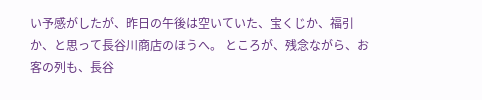い予感がしたが、昨日の午後は空いていた、宝くじか、福引か、と思って長谷川商店のほうへ。 ところが、残念ながら、お客の列も、長谷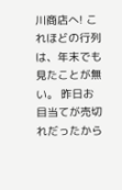川商店へ! これほどの行列は、年末でも見たことが無い。 昨日お目当てが売切れだったから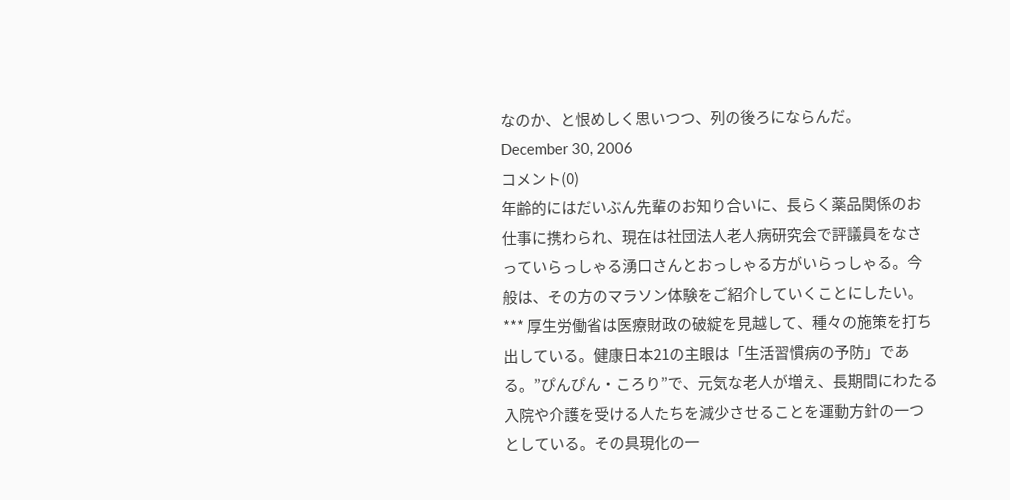なのか、と恨めしく思いつつ、列の後ろにならんだ。
December 30, 2006
コメント(0)
年齢的にはだいぶん先輩のお知り合いに、長らく薬品関係のお仕事に携わられ、現在は社団法人老人病研究会で評議員をなさっていらっしゃる湧口さんとおっしゃる方がいらっしゃる。今般は、その方のマラソン体験をご紹介していくことにしたい。 *** 厚生労働省は医療財政の破綻を見越して、種々の施策を打ち出している。健康日本21の主眼は「生活習慣病の予防」である。”ぴんぴん・ころり”で、元気な老人が増え、長期間にわたる入院や介護を受ける人たちを減少させることを運動方針の一つとしている。その具現化の一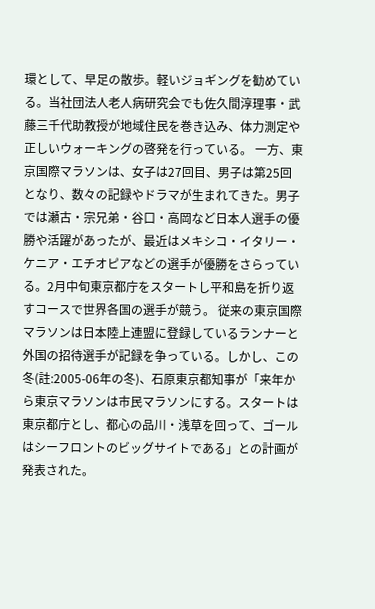環として、早足の散歩。軽いジョギングを勧めている。当社団法人老人病研究会でも佐久間淳理事・武藤三千代助教授が地域住民を巻き込み、体力測定や正しいウォーキングの啓発を行っている。 一方、東京国際マラソンは、女子は27回目、男子は第25回となり、数々の記録やドラマが生まれてきた。男子では瀬古・宗兄弟・谷口・高岡など日本人選手の優勝や活躍があったが、最近はメキシコ・イタリー・ケニア・エチオピアなどの選手が優勝をさらっている。2月中旬東京都庁をスタートし平和島を折り返すコースで世界各国の選手が競う。 従来の東京国際マラソンは日本陸上連盟に登録しているランナーと外国の招待選手が記録を争っている。しかし、この冬(註:2005-06年の冬)、石原東京都知事が「来年から東京マラソンは市民マラソンにする。スタートは東京都庁とし、都心の品川・浅草を回って、ゴールはシーフロントのビッグサイトである」との計画が発表された。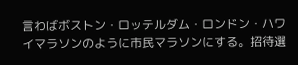言わばボストン・ロッテルダム・ロンドン・ハワイマラソンのように市民マラソンにする。招待選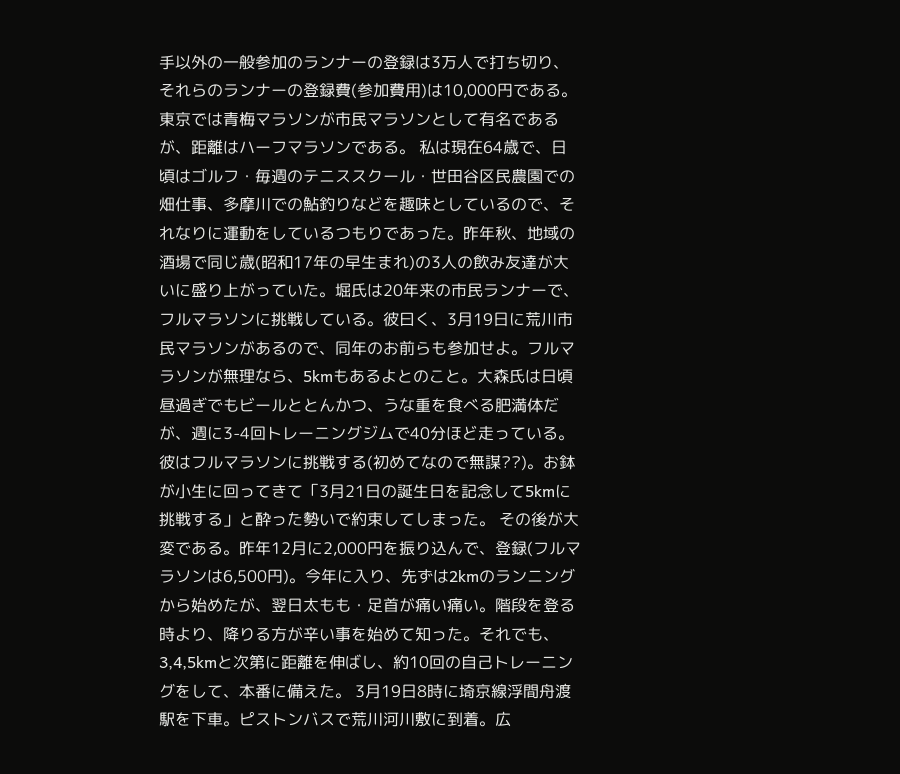手以外の一般参加のランナーの登録は3万人で打ち切り、それらのランナーの登録費(参加費用)は10,000円である。東京では青梅マラソンが市民マラソンとして有名であるが、距離はハーフマラソンである。 私は現在64歳で、日頃はゴルフ・毎週のテニススクール・世田谷区民農園での畑仕事、多摩川での鮎釣りなどを趣味としているので、それなりに運動をしているつもりであった。昨年秋、地域の酒場で同じ歳(昭和17年の早生まれ)の3人の飲み友達が大いに盛り上がっていた。堀氏は20年来の市民ランナーで、フルマラソンに挑戦している。彼曰く、3月19日に荒川市民マラソンがあるので、同年のお前らも参加せよ。フルマラソンが無理なら、5kmもあるよとのこと。大森氏は日頃昼過ぎでもビールととんかつ、うな重を食べる肥満体だが、週に3-4回トレーニングジムで40分ほど走っている。彼はフルマラソンに挑戦する(初めてなので無謀??)。お鉢が小生に回ってきて「3月21日の誕生日を記念して5kmに挑戦する」と酔った勢いで約束してしまった。 その後が大変である。昨年12月に2,000円を振り込んで、登録(フルマラソンは6,500円)。今年に入り、先ずは2kmのランニングから始めたが、翌日太もも・足首が痛い痛い。階段を登る時より、降りる方が辛い事を始めて知った。それでも、3,4,5kmと次第に距離を伸ばし、約10回の自己トレーニングをして、本番に備えた。 3月19日8時に埼京線浮間舟渡駅を下車。ピストンバスで荒川河川敷に到着。広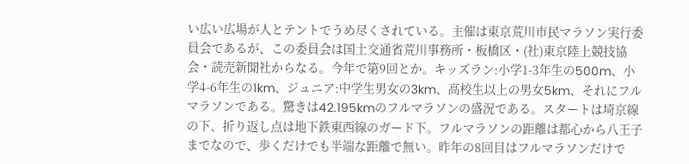い広い広場が人とテントでうめ尽くされている。主催は東京荒川市民マラソン実行委員会であるが、この委員会は国土交通省荒川事務所・板橋区・(社)東京陸上競技協会・読売新聞社からなる。今年で第9回とか。キッズラン:小学1-3年生の500m、小学4-6年生の1km、ジュニア:中学生男女の3km、高校生以上の男女5km、それにフルマラソンである。驚きは42.195kmのフルマラソンの盛況である。スタートは埼京線の下、折り返し点は地下鉄東西線のガード下。フルマラソンの距離は都心から八王子までなので、歩くだけでも半端な距離で無い。昨年の8回目はフルマラソンだけで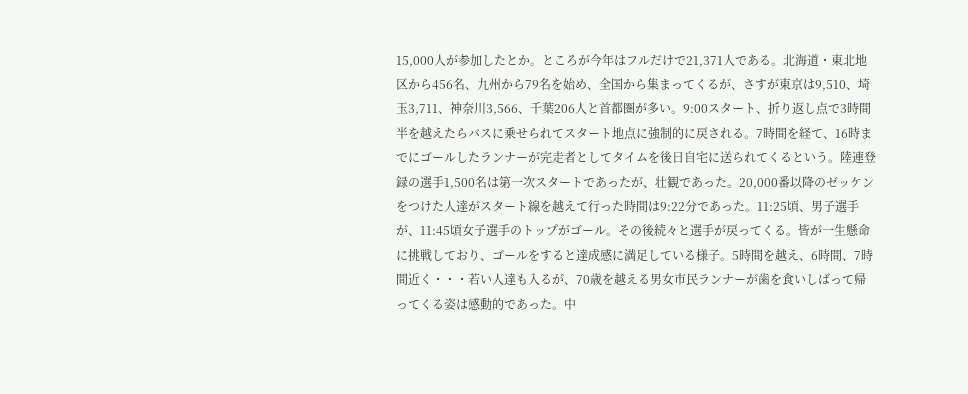15,000人が参加したとか。ところが今年はフルだけで21,371人である。北海道・東北地区から456名、九州から79名を始め、全国から集まってくるが、さすが東京は9,510、埼玉3,711、神奈川3,566、千葉206人と首都圏が多い。9:00スタート、折り返し点で3時間半を越えたらバスに乗せられてスタート地点に強制的に戻される。7時間を経て、16時までにゴールしたランナーが完走者としてタイムを後日自宅に送られてくるという。陸連登録の選手1,500名は第一次スタートであったが、壮観であった。20,000番以降のゼッケンをつけた人達がスタート線を越えて行った時間は9:22分であった。11:25頃、男子選手が、11:45頃女子選手のトップがゴール。その後続々と選手が戻ってくる。皆が一生懸命に挑戦しており、ゴールをすると達成感に満足している様子。5時間を越え、6時間、7時間近く・・・若い人達も入るが、70歳を越える男女市民ランナーが歯を食いしばって帰ってくる姿は感動的であった。中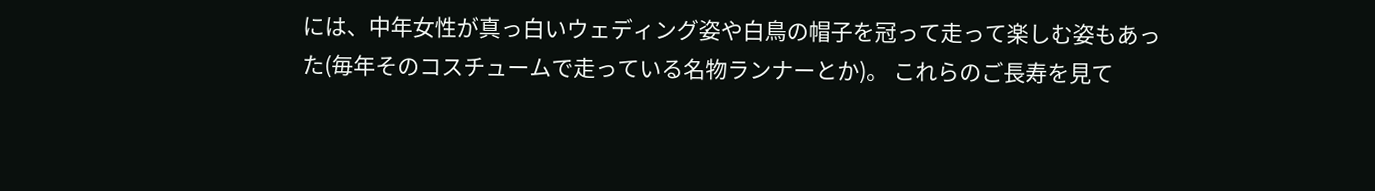には、中年女性が真っ白いウェディング姿や白鳥の帽子を冠って走って楽しむ姿もあった(毎年そのコスチュームで走っている名物ランナーとか)。 これらのご長寿を見て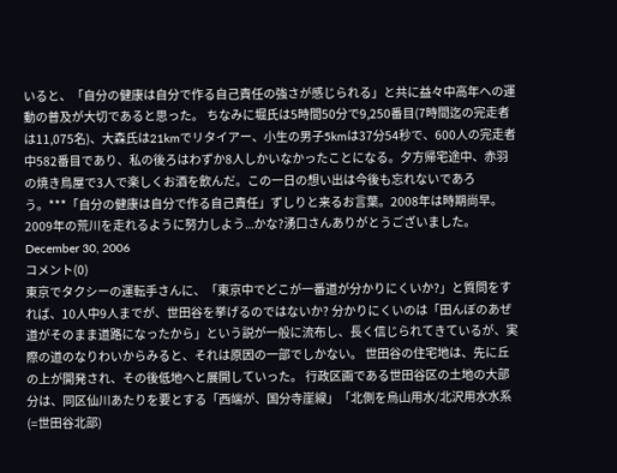いると、「自分の健康は自分で作る自己責任の強さが感じられる」と共に益々中高年への運動の普及が大切であると思った。 ちなみに堀氏は5時間50分で9,250番目(7時間迄の完走者は11,075名)、大森氏は21kmでリタイアー、小生の男子5kmは37分54秒で、600人の完走者中582番目であり、私の後ろはわずか8人しかいなかったことになる。夕方帰宅途中、赤羽の焼き鳥屋で3人で楽しくお酒を飲んだ。この一日の想い出は今後も忘れないであろう。***「自分の健康は自分で作る自己責任」ずしりと来るお言葉。2008年は時期尚早。2009年の荒川を走れるように努力しよう...かな?湧口さんありがとうございました。
December 30, 2006
コメント(0)
東京でタクシーの運転手さんに、「東京中でどこが一番道が分かりにくいか?」と質問をすれば、10人中9人までが、世田谷を挙げるのではないか? 分かりにくいのは「田んぼのあぜ道がそのまま道路になったから」という説が一般に流布し、長く信じられてきているが、実際の道のなりわいからみると、それは原因の一部でしかない。 世田谷の住宅地は、先に丘の上が開発され、その後低地へと展開していった。 行政区画である世田谷区の土地の大部分は、同区仙川あたりを要とする「西端が、国分寺崖線」「北側を烏山用水/北沢用水水系(=世田谷北部)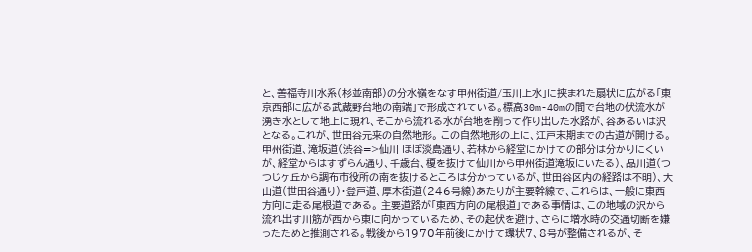と、善福寺川水系(杉並南部)の分水嶺をなす甲州街道/玉川上水」に挟まれた扇状に広がる「東京西部に広がる武蔵野台地の南端」で形成されている。標高30m-40mの間で台地の伏流水が湧き水として地上に現れ、そこから流れる水が台地を削って作り出した水路が、谷あるいは沢となる。これが、世田谷元来の自然地形。 この自然地形の上に、江戸末期までの古道が開ける。 甲州街道、滝坂道(渋谷=>仙川 ほぼ淡島通り、若林から経堂にかけての部分は分かりにくいが、経堂からはすずらん通り、千歳台、榎を抜けて仙川から甲州街道滝坂にいたる)、品川道(つつじヶ丘から調布市役所の南を抜けるところは分かっているが、世田谷区内の経路は不明)、大山道(世田谷通り)・登戸道、厚木街道(246号線)あたりが主要幹線で、これらは、一般に東西方向に走る尾根道である。 主要道路が「東西方向の尾根道」である事情は、この地域の沢から流れ出す川筋が西から東に向かっているため、その起伏を避け、さらに増水時の交通切断を嫌ったためと推測される。戦後から1970年前後にかけて環状7、8号が整備されるが、そ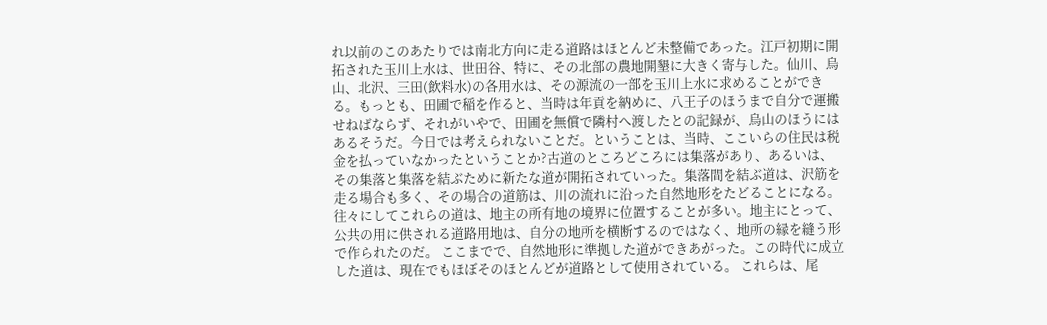れ以前のこのあたりでは南北方向に走る道路はほとんど未整備であった。江戸初期に開拓された玉川上水は、世田谷、特に、その北部の農地開墾に大きく寄与した。仙川、烏山、北沢、三田(飲料水)の各用水は、その源流の一部を玉川上水に求めることができる。もっとも、田圃で稲を作ると、当時は年貢を納めに、八王子のほうまで自分で運搬せねばならず、それがいやで、田圃を無償で隣村へ渡したとの記録が、烏山のほうにはあるそうだ。今日では考えられないことだ。ということは、当時、ここいらの住民は税金を払っていなかったということか?古道のところどころには集落があり、あるいは、その集落と集落を結ぶために新たな道が開拓されていった。集落間を結ぶ道は、沢筋を走る場合も多く、その場合の道筋は、川の流れに沿った自然地形をたどることになる。往々にしてこれらの道は、地主の所有地の境界に位置することが多い。地主にとって、公共の用に供される道路用地は、自分の地所を横断するのではなく、地所の縁を縫う形で作られたのだ。 ここまでで、自然地形に準拠した道ができあがった。この時代に成立した道は、現在でもほぼそのほとんどが道路として使用されている。 これらは、尾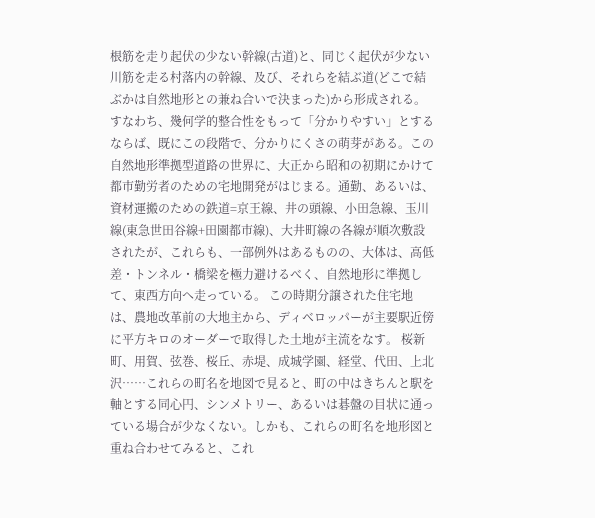根筋を走り起伏の少ない幹線(古道)と、同じく起伏が少ない川筋を走る村落内の幹線、及び、それらを結ぶ道(どこで結ぶかは自然地形との兼ね合いで決まった)から形成される。すなわち、幾何学的整合性をもって「分かりやすい」とするならば、既にこの段階で、分かりにくさの萌芽がある。この自然地形準拠型道路の世界に、大正から昭和の初期にかけて都市勤労者のための宅地開発がはじまる。通勤、あるいは、資材運搬のための鉄道=京王線、井の頭線、小田急線、玉川線(東急世田谷線+田園都市線)、大井町線の各線が順次敷設されたが、これらも、一部例外はあるものの、大体は、高低差・トンネル・橋梁を極力避けるべく、自然地形に準拠して、東西方向へ走っている。 この時期分譲された住宅地は、農地改革前の大地主から、ディベロッパーが主要駅近傍に平方キロのオーダーで取得した土地が主流をなす。 桜新町、用賀、弦巻、桜丘、赤堤、成城学園、経堂、代田、上北沢……これらの町名を地図で見ると、町の中はきちんと駅を軸とする同心円、シンメトリー、あるいは碁盤の目状に通っている場合が少なくない。しかも、これらの町名を地形図と重ね合わせてみると、これ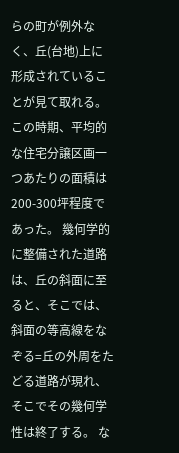らの町が例外なく、丘(台地)上に形成されていることが見て取れる。この時期、平均的な住宅分譲区画一つあたりの面積は200-300坪程度であった。 幾何学的に整備された道路は、丘の斜面に至ると、そこでは、斜面の等高線をなぞる=丘の外周をたどる道路が現れ、そこでその幾何学性は終了する。 な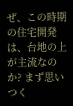ぜ、この時期の住宅開発は、台地の上が主流なのか? まず思いつく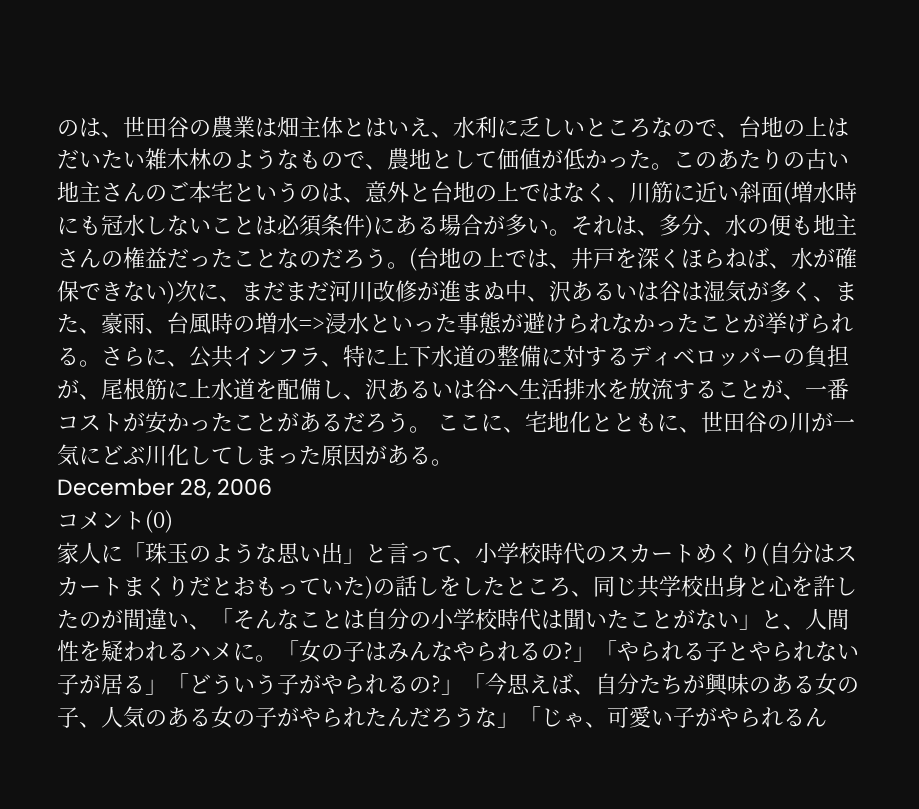のは、世田谷の農業は畑主体とはいえ、水利に乏しいところなので、台地の上はだいたい雑木林のようなもので、農地として価値が低かった。このあたりの古い地主さんのご本宅というのは、意外と台地の上ではなく、川筋に近い斜面(増水時にも冠水しないことは必須条件)にある場合が多い。それは、多分、水の便も地主さんの権益だったことなのだろう。(台地の上では、井戸を深くほらねば、水が確保できない)次に、まだまだ河川改修が進まぬ中、沢あるいは谷は湿気が多く、また、豪雨、台風時の増水=>浸水といった事態が避けられなかったことが挙げられる。さらに、公共インフラ、特に上下水道の整備に対するディベロッパーの負担が、尾根筋に上水道を配備し、沢あるいは谷へ生活排水を放流することが、一番コストが安かったことがあるだろう。 ここに、宅地化とともに、世田谷の川が一気にどぶ川化してしまった原因がある。
December 28, 2006
コメント(0)
家人に「珠玉のような思い出」と言って、小学校時代のスカートめくり(自分はスカートまくりだとおもっていた)の話しをしたところ、同じ共学校出身と心を許したのが間違い、「そんなことは自分の小学校時代は聞いたことがない」と、人間性を疑われるハメに。「女の子はみんなやられるの?」「やられる子とやられない子が居る」「どういう子がやられるの?」「今思えば、自分たちが興味のある女の子、人気のある女の子がやられたんだろうな」「じゃ、可愛い子がやられるん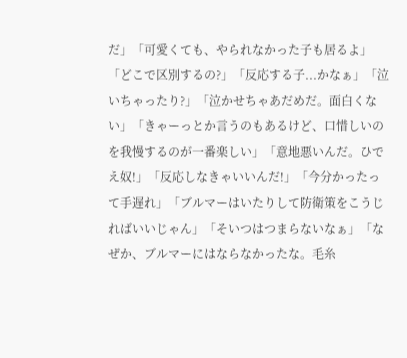だ」「可愛くても、やられなかった子も居るよ」「どこで区別するの?」「反応する子...かなぁ」「泣いちゃったり?」「泣かせちゃあだめだ。面白くない」「きゃーっとか言うのもあるけど、口惜しいのを我慢するのが一番楽しい」「意地悪いんだ。ひでえ奴!」「反応しなきゃいいんだ!」「今分かったって手遅れ」「ブルマーはいたりして防衛策をこうじればいいじゃん」「そいつはつまらないなぁ」「なぜか、ブルマーにはならなかったな。毛糸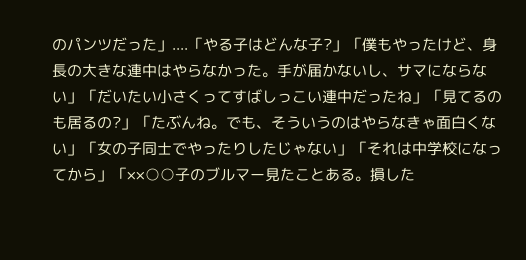のパンツだった」....「やる子はどんな子?」「僕もやったけど、身長の大きな連中はやらなかった。手が届かないし、サマにならない」「だいたい小さくってすばしっこい連中だったね」「見てるのも居るの?」「たぶんね。でも、そういうのはやらなきゃ面白くない」「女の子同士でやったりしたじゃない」「それは中学校になってから」「××○○子のブルマー見たことある。損した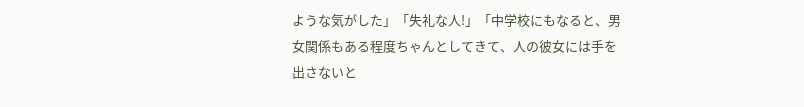ような気がした」「失礼な人!」「中学校にもなると、男女関係もある程度ちゃんとしてきて、人の彼女には手を出さないと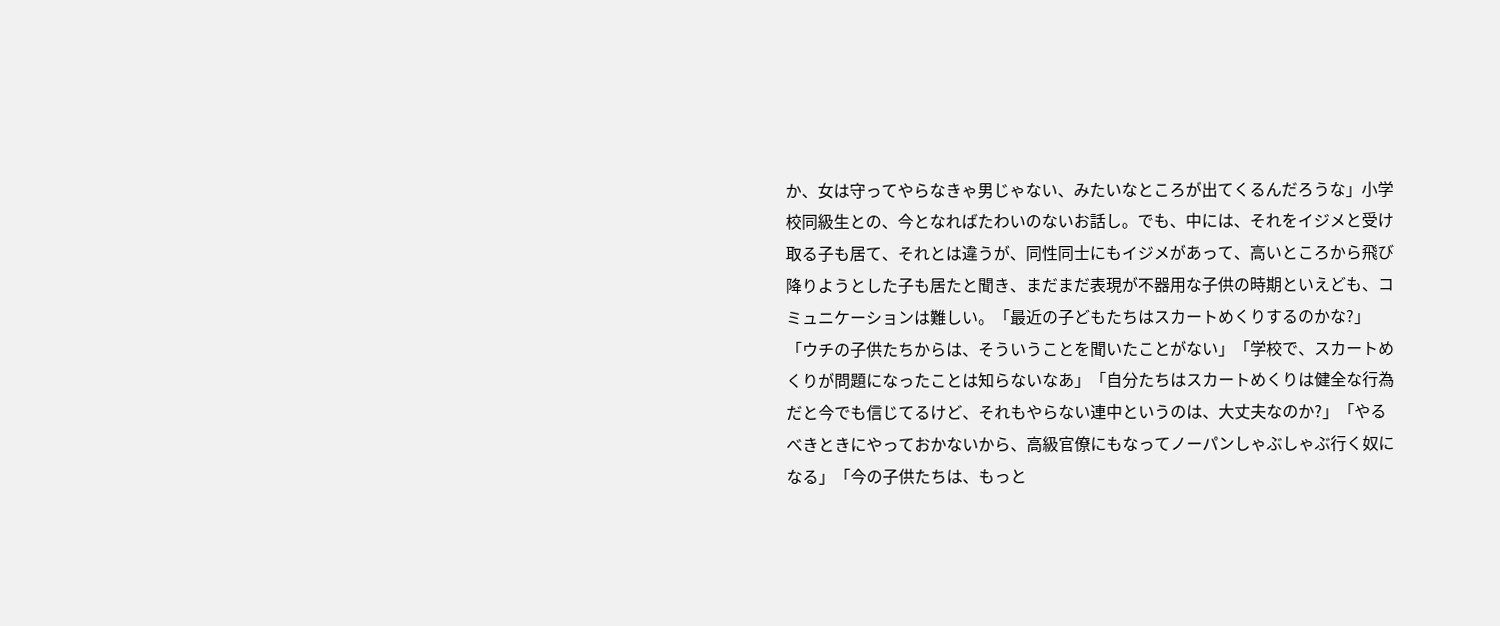か、女は守ってやらなきゃ男じゃない、みたいなところが出てくるんだろうな」小学校同級生との、今となればたわいのないお話し。でも、中には、それをイジメと受け取る子も居て、それとは違うが、同性同士にもイジメがあって、高いところから飛び降りようとした子も居たと聞き、まだまだ表現が不器用な子供の時期といえども、コミュニケーションは難しい。「最近の子どもたちはスカートめくりするのかな?」「ウチの子供たちからは、そういうことを聞いたことがない」「学校で、スカートめくりが問題になったことは知らないなあ」「自分たちはスカートめくりは健全な行為だと今でも信じてるけど、それもやらない連中というのは、大丈夫なのか?」「やるべきときにやっておかないから、高級官僚にもなってノーパンしゃぶしゃぶ行く奴になる」「今の子供たちは、もっと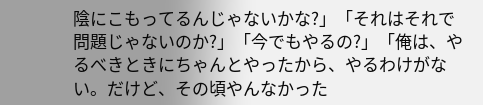陰にこもってるんじゃないかな?」「それはそれで問題じゃないのか?」「今でもやるの?」「俺は、やるべきときにちゃんとやったから、やるわけがない。だけど、その頃やんなかった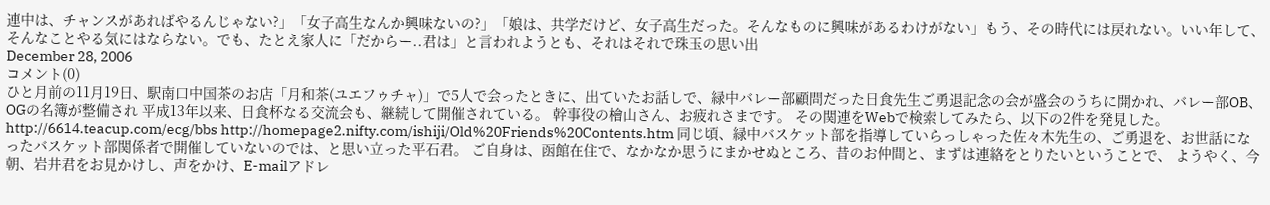連中は、チャンスがあればやるんじゃない?」「女子高生なんか興味ないの?」「娘は、共学だけど、女子高生だった。そんなものに興味があるわけがない」もう、その時代には戻れない。いい年して、そんなことやる気にはならない。でも、たとえ家人に「だからー..君は」と言われようとも、それはそれで珠玉の思い出
December 28, 2006
コメント(0)
ひと月前の11月19日、駅南口中国茶のお店「月和茶(ユエフゥチャ)」で5人で会ったときに、出ていたお話しで、緑中バレー部顧問だった日食先生ご勇退記念の会が盛会のうちに開かれ、バレー部OB、OGの名簿が整備され 平成13年以来、日食杯なる交流会も、継続して開催されている。 幹事役の檜山さん、お疲れさまです。 その関連をWebで検索してみたら、以下の2件を発見した。 http://6614.teacup.com/ecg/bbs http://homepage2.nifty.com/ishiji/Old%20Friends%20Contents.htm 同じ頃、緑中バスケット部を指導していらっしゃった佐々木先生の、ご勇退を、お世話になったバスケット部関係者で開催していないのでは、と思い立った平石君。 ご自身は、函館在住で、なかなか思うにまかせぬところ、昔のお仲間と、まずは連絡をとりたいということで、 ようやく、今朝、岩井君をお見かけし、声をかけ、E-mailアドレ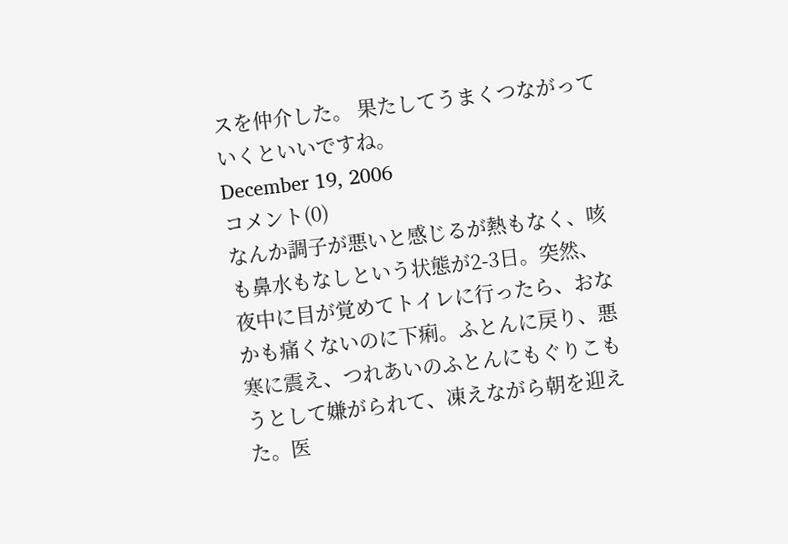スを仲介した。 果たしてうまくつながっていくといいですね。
December 19, 2006
コメント(0)
なんか調子が悪いと感じるが熱もなく、咳も鼻水もなしという状態が2-3日。突然、夜中に目が覚めてトイレに行ったら、おなかも痛くないのに下痢。ふとんに戻り、悪寒に震え、つれあいのふとんにもぐりこもうとして嫌がられて、凍えながら朝を迎えた。医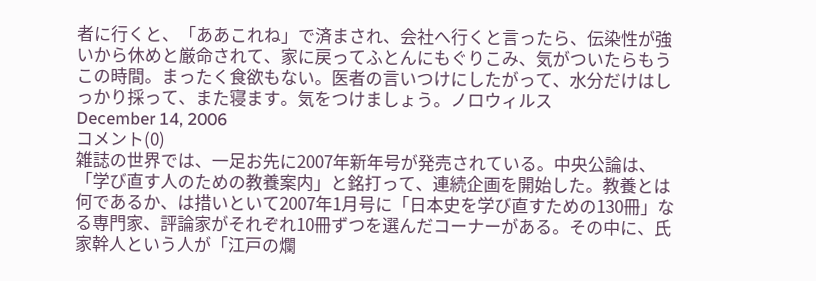者に行くと、「ああこれね」で済まされ、会社へ行くと言ったら、伝染性が強いから休めと厳命されて、家に戻ってふとんにもぐりこみ、気がついたらもうこの時間。まったく食欲もない。医者の言いつけにしたがって、水分だけはしっかり採って、また寝ます。気をつけましょう。ノロウィルス
December 14, 2006
コメント(0)
雑誌の世界では、一足お先に2007年新年号が発売されている。中央公論は、「学び直す人のための教養案内」と銘打って、連続企画を開始した。教養とは何であるか、は措いといて2007年1月号に「日本史を学び直すための130冊」なる専門家、評論家がそれぞれ10冊ずつを選んだコーナーがある。その中に、氏家幹人という人が「江戸の爛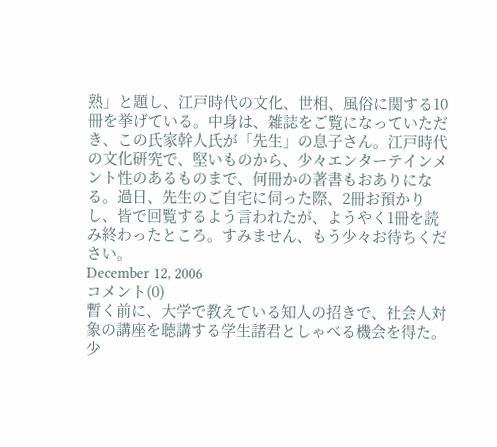熟」と題し、江戸時代の文化、世相、風俗に関する10冊を挙げている。中身は、雑誌をご覧になっていただき、この氏家幹人氏が「先生」の息子さん。江戸時代の文化研究で、堅いものから、少々エンターテインメント性のあるものまで、何冊かの著書もおありになる。過日、先生のご自宅に伺った際、2冊お預かりし、皆で回覧するよう言われたが、ようやく1冊を読み終わったところ。すみません、もう少々お待ちください。
December 12, 2006
コメント(0)
暫く前に、大学で教えている知人の招きで、社会人対象の講座を聴講する学生諸君としゃべる機会を得た。少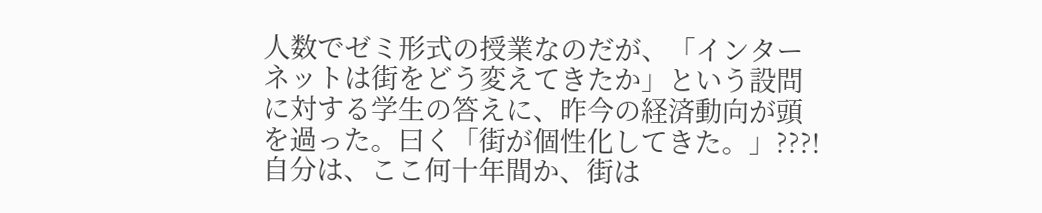人数でゼミ形式の授業なのだが、「インターネットは街をどう変えてきたか」という設問に対する学生の答えに、昨今の経済動向が頭を過った。曰く「街が個性化してきた。」???!自分は、ここ何十年間か、街は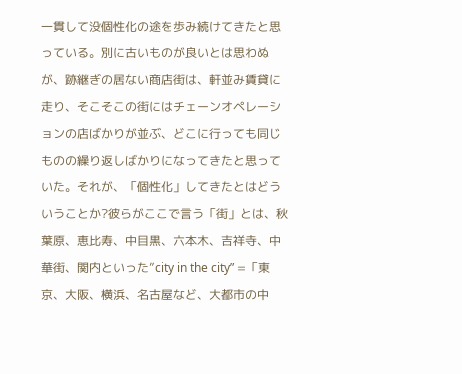一貫して没個性化の途を歩み続けてきたと思っている。別に古いものが良いとは思わぬが、跡継ぎの居ない商店街は、軒並み賃貸に走り、そこそこの街にはチェーンオペレーションの店ばかりが並ぶ、どこに行っても同じものの繰り返しばかりになってきたと思っていた。それが、「個性化」してきたとはどういうことか?彼らがここで言う「街」とは、秋葉原、恵比寿、中目黒、六本木、吉祥寺、中華街、関内といった”city in the city” =「東京、大阪、横浜、名古屋など、大都市の中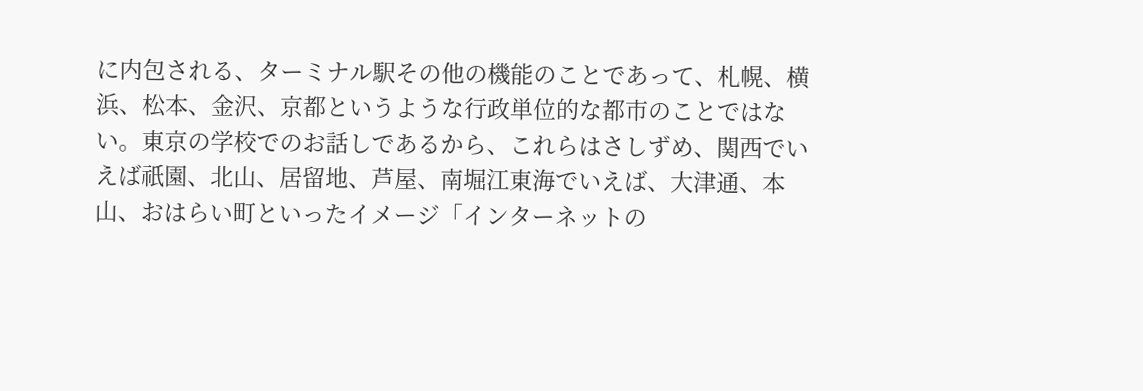に内包される、ターミナル駅その他の機能のことであって、札幌、横浜、松本、金沢、京都というような行政単位的な都市のことではない。東京の学校でのお話しであるから、これらはさしずめ、関西でいえば祇園、北山、居留地、芦屋、南堀江東海でいえば、大津通、本山、おはらい町といったイメージ「インターネットの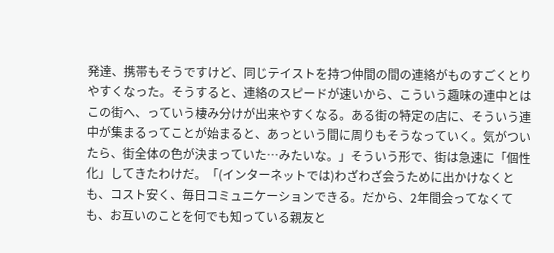発達、携帯もそうですけど、同じテイストを持つ仲間の間の連絡がものすごくとりやすくなった。そうすると、連絡のスピードが速いから、こういう趣味の連中とはこの街へ、っていう棲み分けが出来やすくなる。ある街の特定の店に、そういう連中が集まるってことが始まると、あっという間に周りもそうなっていく。気がついたら、街全体の色が決まっていた…みたいな。」そういう形で、街は急速に「個性化」してきたわけだ。「(インターネットでは)わざわざ会うために出かけなくとも、コスト安く、毎日コミュニケーションできる。だから、2年間会ってなくても、お互いのことを何でも知っている親友と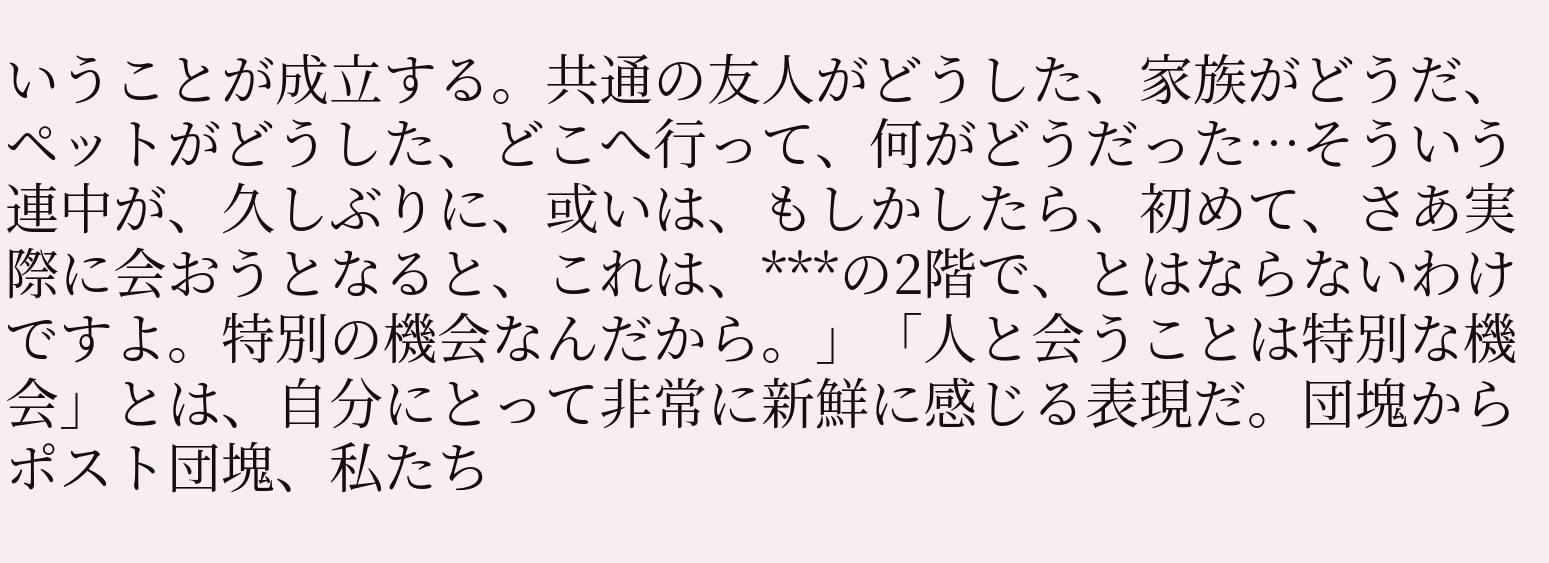いうことが成立する。共通の友人がどうした、家族がどうだ、ペットがどうした、どこへ行って、何がどうだった…そういう連中が、久しぶりに、或いは、もしかしたら、初めて、さあ実際に会おうとなると、これは、***の2階で、とはならないわけですよ。特別の機会なんだから。」「人と会うことは特別な機会」とは、自分にとって非常に新鮮に感じる表現だ。団塊からポスト団塊、私たち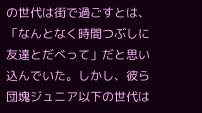の世代は街で過ごすとは、「なんとなく時間つぶしに友達とだべって」だと思い込んでいた。しかし、彼ら団塊ジュニア以下の世代は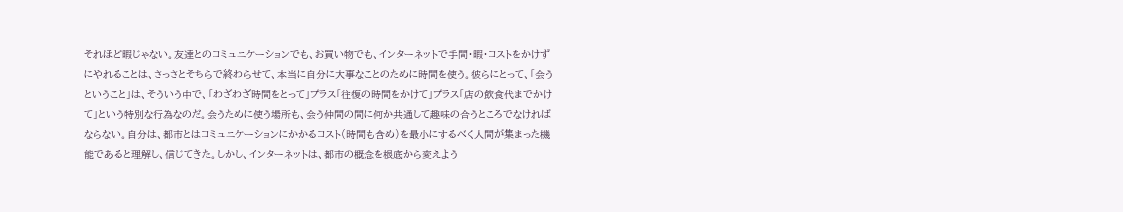それほど暇じゃない。友達とのコミュニケーションでも、お買い物でも、インターネットで手間・暇・コストをかけずにやれることは、さっさとそちらで終わらせて、本当に自分に大事なことのために時間を使う。彼らにとって、「会うということ」は、そういう中で、「わざわざ時間をとって」プラス「往復の時間をかけて」プラス「店の飲食代までかけて」という特別な行為なのだ。会うために使う場所も、会う仲間の間に何か共通して趣味の合うところでなければならない。自分は、都市とはコミュニケーションにかかるコスト(時間も含め)を最小にするべく人間が集まった機能であると理解し、信じてきた。しかし、インターネットは、都市の概念を根底から変えよう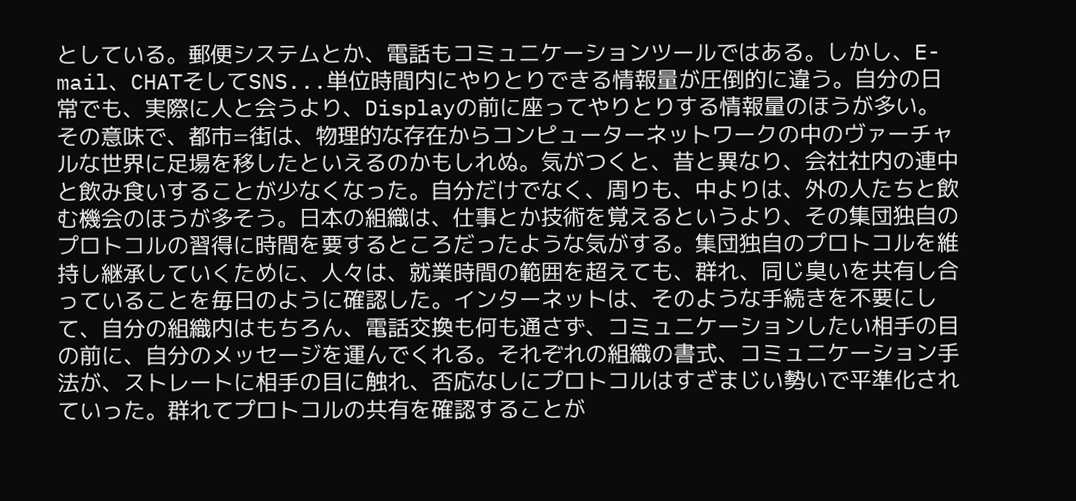としている。郵便システムとか、電話もコミュニケーションツールではある。しかし、E-mail、CHATそしてSNS...単位時間内にやりとりできる情報量が圧倒的に違う。自分の日常でも、実際に人と会うより、Displayの前に座ってやりとりする情報量のほうが多い。その意味で、都市=街は、物理的な存在からコンピューターネットワークの中のヴァーチャルな世界に足場を移したといえるのかもしれぬ。気がつくと、昔と異なり、会社社内の連中と飲み食いすることが少なくなった。自分だけでなく、周りも、中よりは、外の人たちと飲む機会のほうが多そう。日本の組織は、仕事とか技術を覚えるというより、その集団独自のプロトコルの習得に時間を要するところだったような気がする。集団独自のプロトコルを維持し継承していくために、人々は、就業時間の範囲を超えても、群れ、同じ臭いを共有し合っていることを毎日のように確認した。インターネットは、そのような手続きを不要にして、自分の組織内はもちろん、電話交換も何も通さず、コミュニケーションしたい相手の目の前に、自分のメッセージを運んでくれる。それぞれの組織の書式、コミュニケーション手法が、ストレートに相手の目に触れ、否応なしにプロトコルはすざまじい勢いで平準化されていった。群れてプロトコルの共有を確認することが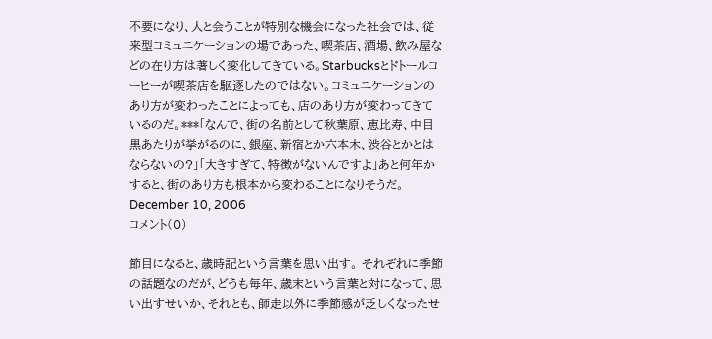不要になり、人と会うことが特別な機会になった社会では、従来型コミュニケーションの場であった、喫茶店、酒場、飲み屋などの在り方は著しく変化してきている。Starbucksとドトールコーヒーが喫茶店を駆逐したのではない。コミュニケーションのあり方が変わったことによっても、店のあり方が変わってきているのだ。***「なんで、街の名前として秋葉原、恵比寿、中目黒あたりが挙がるのに、銀座、新宿とか六本木、渋谷とかとはならないの?」「大きすぎて、特徴がないんですよ」あと何年かすると、街のあり方も根本から変わることになりそうだ。
December 10, 2006
コメント(0)

節目になると、歳時記という言葉を思い出す。 それぞれに季節の話題なのだが、どうも毎年、歳末という言葉と対になって、思い出すせいか、それとも、師走以外に季節感が乏しくなったせ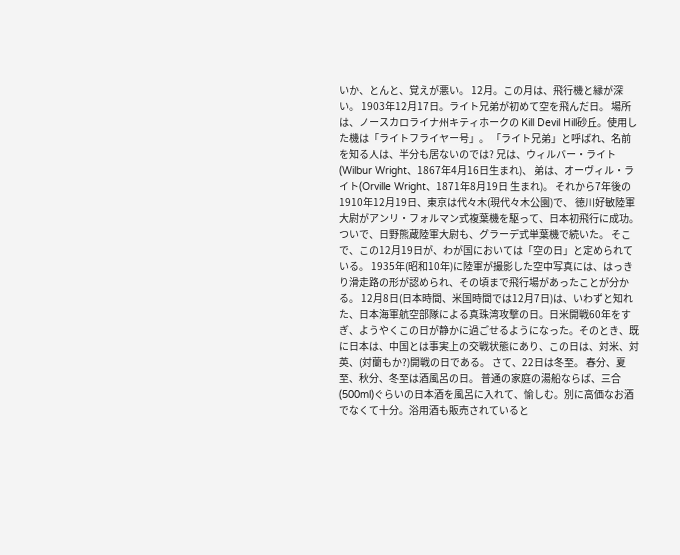いか、とんと、覚えが悪い。 12月。この月は、飛行機と縁が深い。 1903年12月17日。ライト兄弟が初めて空を飛んだ日。 場所は、ノースカロライナ州キティホークの Kill Devil Hill砂丘。使用した機は「ライトフライヤー号」。 「ライト兄弟」と呼ばれ、名前を知る人は、半分も居ないのでは? 兄は、ウィルバー・ライト(Wilbur Wright、1867年4月16日生まれ)、 弟は、オーヴィル・ライト(Orville Wright、1871年8月19日 生まれ)。 それから7年後の1910年12月19日、東京は代々木(現代々木公園)で、 徳川好敏陸軍大尉がアンリ・フォルマン式複葉機を駆って、日本初飛行に成功。ついで、日野熊蔵陸軍大尉も、グラーデ式単葉機で続いた。 そこで、この12月19日が、わが国においては「空の日」と定められている。 1935年(昭和10年)に陸軍が撮影した空中写真には、はっきり滑走路の形が認められ、その頃まで飛行場があったことが分かる。 12月8日(日本時間、米国時間では12月7日)は、いわずと知れた、日本海軍航空部隊による真珠湾攻撃の日。日米開戦60年をすぎ、ようやくこの日が静かに過ごせるようになった。そのとき、既に日本は、中国とは事実上の交戦状態にあり、この日は、対米、対英、(対蘭もか?)開戦の日である。 さて、22日は冬至。 春分、夏至、秋分、冬至は酒風呂の日。 普通の家庭の湯船ならば、三合(500ml)ぐらいの日本酒を風呂に入れて、愉しむ。別に高価なお酒でなくて十分。浴用酒も販売されていると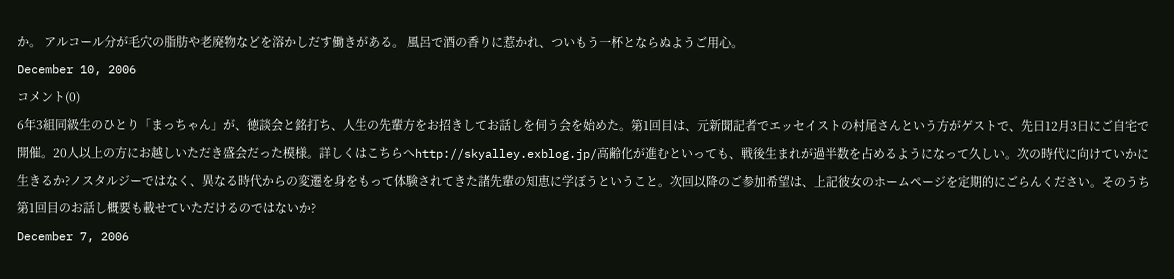か。 アルコール分が毛穴の脂肪や老廃物などを溶かしだす働きがある。 風呂で酒の香りに惹かれ、ついもう一杯とならぬようご用心。
December 10, 2006
コメント(0)
6年3組同級生のひとり「まっちゃん」が、徳談会と銘打ち、人生の先輩方をお招きしてお話しを伺う会を始めた。第1回目は、元新聞記者でエッセイストの村尾さんという方がゲストで、先日12月3日にご自宅で開催。20人以上の方にお越しいただき盛会だった模様。詳しくはこちらへhttp://skyalley.exblog.jp/高齢化が進むといっても、戦後生まれが過半数を占めるようになって久しい。次の時代に向けていかに生きるか?ノスタルジーではなく、異なる時代からの変遷を身をもって体験されてきた諸先輩の知恵に学ぼうということ。次回以降のご参加希望は、上記彼女のホームページを定期的にごらんください。そのうち第1回目のお話し概要も載せていただけるのではないか?
December 7, 2006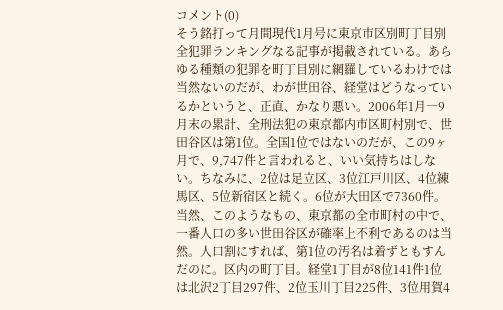コメント(0)
そう銘打って月間現代1月号に東京市区別町丁目別全犯罪ランキングなる記事が掲載されている。あらゆる種類の犯罪を町丁目別に網羅しているわけでは当然ないのだが、わが世田谷、経堂はどうなっているかというと、正直、かなり悪い。2006年1月―9月末の累計、全刑法犯の東京都内市区町村別で、世田谷区は第1位。全国1位ではないのだが、この9ヶ月で、9,747件と言われると、いい気持ちはしない。ちなみに、2位は足立区、3位江戸川区、4位練馬区、5位新宿区と続く。6位が大田区で7360件。当然、このようなもの、東京都の全市町村の中で、一番人口の多い世田谷区が確率上不利であるのは当然。人口割にすれば、第1位の汚名は着ずともすんだのに。区内の町丁目。経堂1丁目が8位141件1位は北沢2丁目297件、2位玉川丁目225件、3位用賀4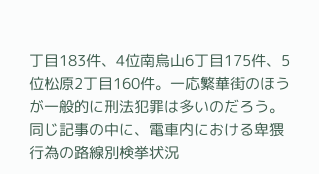丁目183件、4位南烏山6丁目175件、5位松原2丁目160件。一応繁華街のほうが一般的に刑法犯罪は多いのだろう。同じ記事の中に、電車内における卑猥行為の路線別検挙状況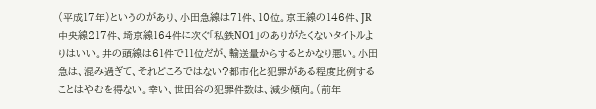(平成17年)というのがあり、小田急線は71件、10位。京王線の146件、JR中央線217件、埼京線164件に次ぐ「私鉄NO1」のありがたくないタイトルよりはいい。井の頭線は61件で11位だが、輸送量からするとかなり悪い。小田急は、混み過ぎて、それどころではない?都市化と犯罪がある程度比例することはやむを得ない。幸い、世田谷の犯罪件数は、減少傾向。(前年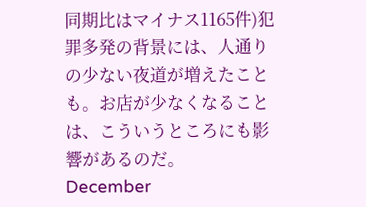同期比はマイナス1165件)犯罪多発の背景には、人通りの少ない夜道が増えたことも。お店が少なくなることは、こういうところにも影響があるのだ。
December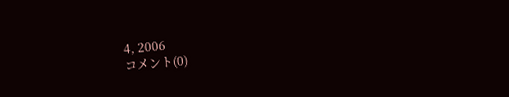4, 2006
コメント(0)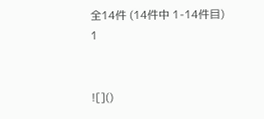全14件 (14件中 1-14件目)
1


![]()